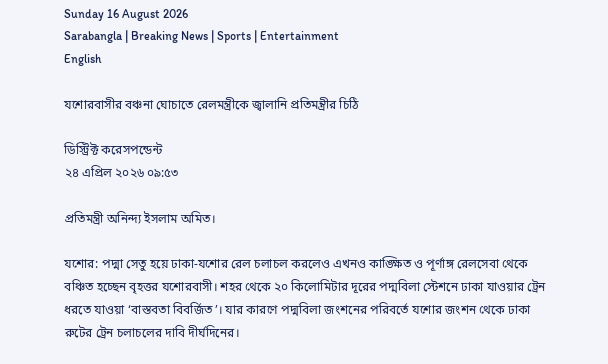Sunday 16 August 2026
Sarabangla | Breaking News | Sports | Entertainment
English

যশোরবাসীর বঞ্চনা ঘোচাতে রেলমন্ত্রীকে জ্বালানি প্রতিমন্ত্রীর চিঠি

ডিস্ট্রিক্ট করেসপন্ডেন্ট
২৪ এপ্রিল ২০২৬ ০৯:৫৩

প্রতিমন্ত্রী অনিন্দ্য ইসলাম অমিত।

যশোর: পদ্মা সেতু হয়ে ঢাকা-যশোর রেল চলাচল করলেও এখনও কাঙ্ক্ষিত ও পূর্ণাঙ্গ রেলসেবা থেকে বঞ্চিত হচ্ছেন বৃহত্তর যশোরবাসী। শহর থেকে ২০ কিলোমিটার দূরের পদ্মবিলা স্টেশনে ঢাকা যাওয়ার ট্রেন ধরতে যাওয়া ‘বাস্তবতা বিবর্জিত’। যার কারণে পদ্মবিলা জংশনের পরিবর্তে যশোর জংশন থেকে ঢাকা রুটের ট্রেন চলাচলের দাবি দীর্ঘদিনের।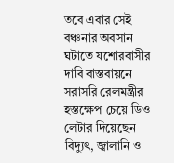তবে এবার সেই বঞ্চনার অবসান ঘটাতে যশোরবাসীর দাবি বাস্তবায়নে সরাসরি রেলমন্ত্রীর হস্তক্ষেপ চেয়ে ডিও লেটার দিয়েছেন বিদ্যুৎ, জ্বালানি ও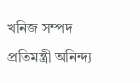খনিজ সম্পদ প্রতিমন্ত্রী অনিন্দ্য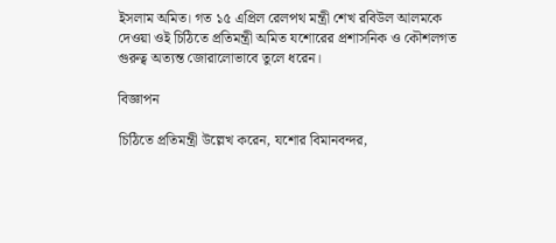ইসলাম অমিত। গত ১৫ এপ্রিল রেলপথ মন্ত্রী শেখ রবিউল আলমকে দেওয়া ওই চিঠিতে প্রতিমন্ত্রী অমিত যশোরের প্রশাসনিক ও কৌশলগত গুরুত্ব অত্যন্ত জোরালোভাবে তুলে ধরেন।

বিজ্ঞাপন

চিঠিতে প্রতিমন্ত্রী উল্লেখ করেন, যশোর বিমানবন্দর,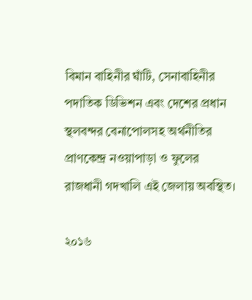বিমান বাহিনীর ঘাঁটি, সেনাবাহিনীর পদাতিক ডিভিশন এবং দেশের প্রধান স্থলবন্দর বেনাপোলসহ অর্থনীতির প্রাণকেন্দ্র নওয়াপাড়া ও ফুলের রাজধানী গদখালি এই জেলায় অবস্থিত।

২০১৬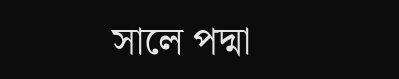সালে পদ্মা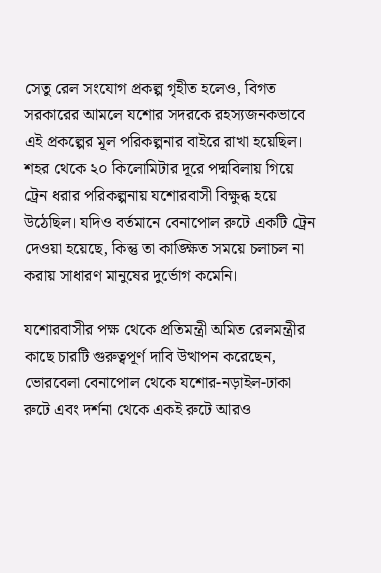সেতু রেল সংযোগ প্রকল্প গৃহীত হলেও, বিগত সরকারের আমলে যশোর সদরকে রহস্যজনকভাবে এই প্রকল্পের মূল পরিকল্পনার বাইরে রাখা হয়েছিল। শহর থেকে ২০ কিলোমিটার দূরে পদ্মবিলায় গিয়ে ট্রেন ধরার পরিকল্পনায় যশোরবাসী বিক্ষুব্ধ হয়ে উঠেছিল। যদিও বর্তমানে বেনাপোল রুটে একটি ট্রেন দেওয়া হয়েছে, কিন্তু তা কাঙ্ক্ষিত সময়ে চলাচল না করায় সাধারণ মানুষের দুর্ভোগ কমেনি।

যশোরবাসীর পক্ষ থেকে প্রতিমন্ত্রী অমিত রেলমন্ত্রীর কাছে চারটি গুরুত্বপূর্ণ দাবি উত্থাপন করেছেন, ভোরবেলা বেনাপোল থেকে যশোর-নড়াইল-ঢাকা রুটে এবং দর্শনা থেকে একই রুটে আরও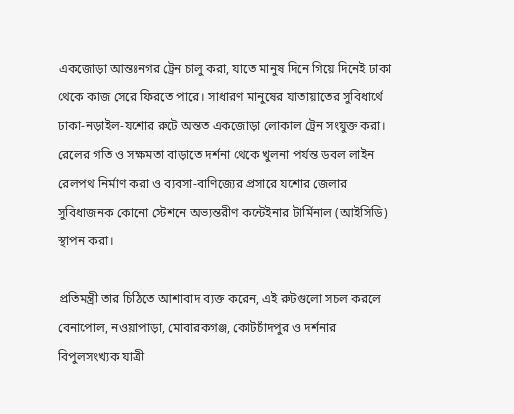একজোড়া আন্তঃনগর ট্রেন চালু করা, যাতে মানুষ দিনে গিয়ে দিনেই ঢাকা থেকে কাজ সেরে ফিরতে পারে। সাধারণ মানুষের যাতায়াতের সুবিধার্থে ঢাকা-নড়াইল-যশোর রুটে অন্তত একজোড়া লোকাল ট্রেন সংযুক্ত করা। রেলের গতি ও সক্ষমতা বাড়াতে দর্শনা থেকে খুলনা পর্যন্ত ডবল লাইন রেলপথ নির্মাণ করা ও ব্যবসা-বাণিজ্যের প্রসারে যশোর জেলার সুবিধাজনক কোনো স্টেশনে অভ্যন্তরীণ কন্টেইনার টার্মিনাল (আইসিডি) স্থাপন করা।

প্রতিমন্ত্রী তার চিঠিতে আশাবাদ ব্যক্ত করেন, এই রুটগুলো সচল করলে বেনাপোল, নওয়াপাড়া, মোবারকগঞ্জ, কোটচাঁদপুর ও দর্শনার বিপুলসংখ্যক যাত্রী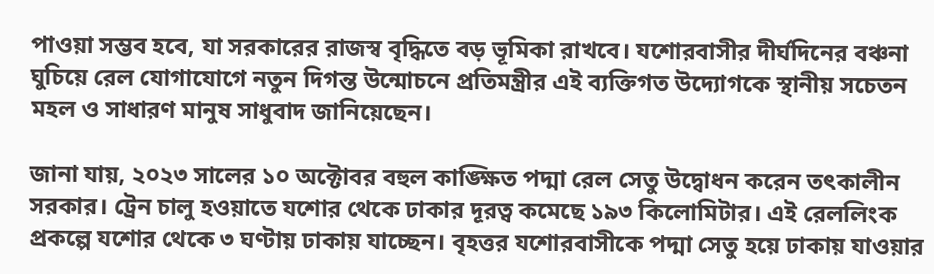পাওয়া সম্ভব হবে, যা সরকারের রাজস্ব বৃদ্ধিতে বড় ভূমিকা রাখবে। যশোরবাসীর দীর্ঘদিনের বঞ্চনা ঘুচিয়ে রেল যোগাযোগে নতুন দিগন্ত উন্মোচনে প্রতিমন্ত্রীর এই ব্যক্তিগত উদ্যোগকে স্থানীয় সচেতন মহল ও সাধারণ মানুষ সাধুবাদ জানিয়েছেন।

জানা যায়, ২০২৩ সালের ১০ অক্টোবর বহুল কাঙ্ক্ষিত পদ্মা রেল সেতু উদ্বোধন করেন তৎকালীন সরকার। ট্রেন চালু হওয়াতে যশোর থেকে ঢাকার দূরত্ব কমেছে ১৯৩ কিলোমিটার। এই রেললিংক প্রকল্পে যশোর থেকে ৩ ঘণ্টায় ঢাকায় যাচ্ছেন। বৃহত্তর যশোরবাসীকে পদ্মা সেতু হয়ে ঢাকায় যাওয়ার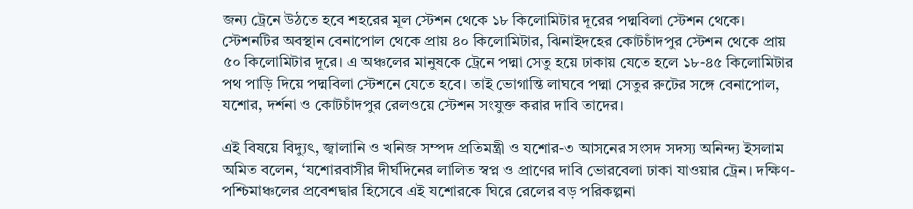জন্য ট্রেনে উঠতে হবে শহরের মূল স্টেশন থেকে ১৮ কিলোমিটার দূরের পদ্মবিলা স্টেশন থেকে। স্টেশনটির অবস্থান বেনাপোল থেকে প্রায় ৪০ কিলোমিটার, ঝিনাইদহের কোটচাঁদপুর স্টেশন থেকে প্রায় ৫০ কিলোমিটার দূরে। এ অঞ্চলের মানুষকে ট্রেনে পদ্মা সেতু হয়ে ঢাকায় যেতে হলে ১৮-৪৫ কিলোমিটার পথ পাড়ি দিয়ে পদ্মবিলা স্টেশনে যেতে হবে। তাই ভোগান্তি লাঘবে পদ্মা সেতুর রুটের সঙ্গে বেনাপোল, যশোর, দর্শনা ও কোটচাঁদপুর রেলওয়ে স্টেশন সংযুক্ত করার দাবি তাদের।

এই বিষয়ে বিদ্যুৎ, জ্বালানি ও খনিজ সম্পদ প্রতিমন্ত্রী ও যশোর-৩ আসনের সংসদ সদস্য অনিন্দ্য ইসলাম অমিত বলেন, ‘যশোরবাসীর দীর্ঘদিনের লালিত স্বপ্ন ও প্রাণের দাবি ভোরবেলা ঢাকা যাওয়ার ট্রেন। দক্ষিণ-পশ্চিমাঞ্চলের প্রবেশদ্বার হিসেবে এই যশোরকে ঘিরে রেলের বড় পরিকল্পনা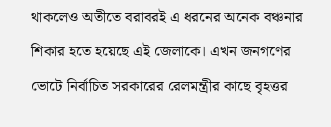থাকলেও অতীতে বরাবরই এ ধরনের অনেক বঞ্চনার শিকার হতে হয়েছে এই জেলাকে। এখন জনগণের ভোটে নির্বাচিত সরকারের রেলমন্ত্রীর কাছে বৃহত্তর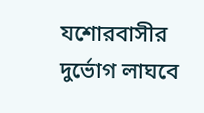যশোরবাসীর দুর্ভোগ লাঘবে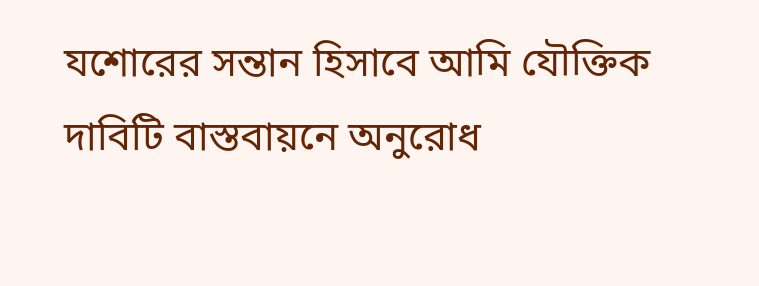যশোরের সন্তান হিসাবে আমি যৌক্তিক দাবিটি বাস্তবায়নে অনুরোধ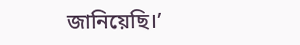জানিয়েছি।’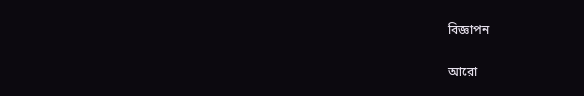বিজ্ঞাপন

আরো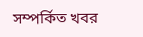সম্পর্কিত খবর